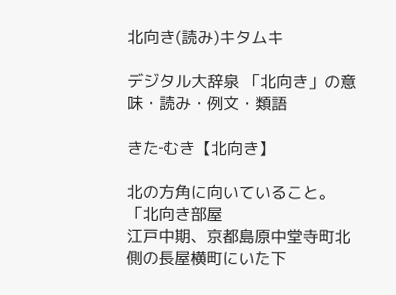北向き(読み)キタムキ

デジタル大辞泉 「北向き」の意味・読み・例文・類語

きた‐むき【北向き】

北の方角に向いていること。「北向き部屋
江戸中期、京都島原中堂寺町北側の長屋横町にいた下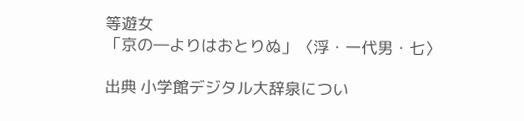等遊女
「京の―よりはおとりぬ」〈浮・一代男・七〉

出典 小学館デジタル大辞泉につい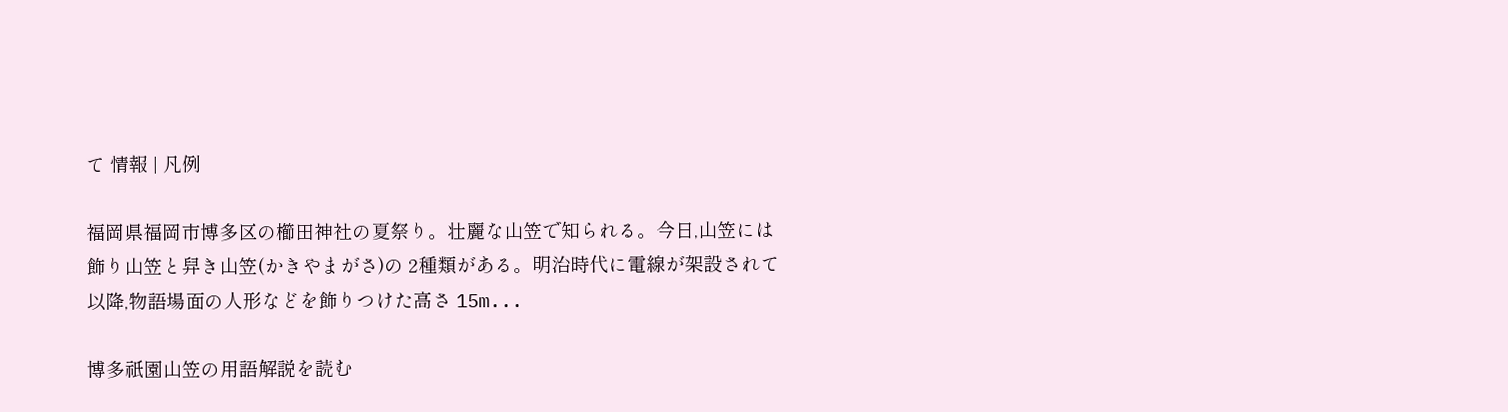て 情報 | 凡例

福岡県福岡市博多区の櫛田神社の夏祭り。壮麗な山笠で知られる。今日,山笠には飾り山笠と舁き山笠(かきやまがさ)の 2種類がある。明治時代に電線が架設されて以降,物語場面の人形などを飾りつけた高さ 15m...

博多祇園山笠の用語解説を読む